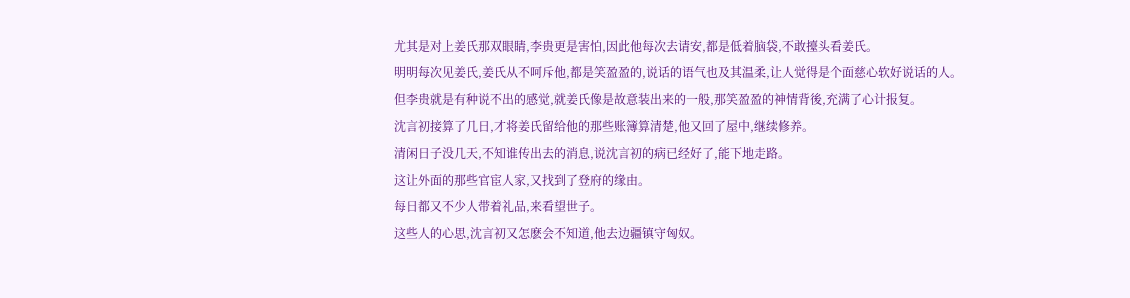尤其是对上姜氏那双眼睛,李贵更是害怕,因此他每次去请安,都是低着脑袋,不敢擡头看姜氏。
明明每次见姜氏,姜氏从不呵斥他,都是笑盈盈的,说话的语气也及其温柔,让人觉得是个面慈心软好说话的人。
但李贵就是有种说不出的感觉,就姜氏像是故意装出来的一般,那笑盈盈的神情背後,充满了心计报复。
沈言初接算了几日,才将姜氏留给他的那些账簿算清楚,他又回了屋中,继续修养。
清闲日子没几天,不知谁传出去的消息,说沈言初的病已经好了,能下地走路。
这让外面的那些官宦人家,又找到了登府的缘由。
每日都又不少人带着礼品,来看望世子。
这些人的心思,沈言初又怎麽会不知道,他去边疆镇守匈奴。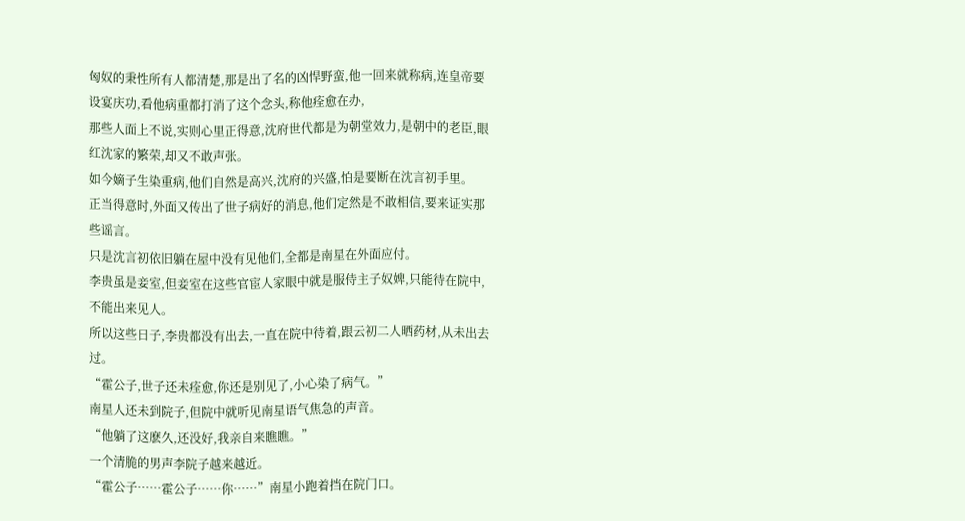匈奴的秉性所有人都清楚,那是出了名的凶悍野蛮,他一回来就称病,连皇帝要设宴庆功,看他病重都打消了这个念头,称他痊愈在办,
那些人面上不说,实则心里正得意,沈府世代都是为朝堂效力,是朝中的老臣,眼红沈家的繁荣,却又不敢声张。
如今嫡子生染重病,他们自然是高兴,沈府的兴盛,怕是要断在沈言初手里。
正当得意时,外面又传出了世子病好的消息,他们定然是不敢相信,要来证实那些谣言。
只是沈言初依旧躺在屋中没有见他们,全都是南星在外面应付。
李贵虽是妾室,但妾室在这些官宦人家眼中就是服侍主子奴婢,只能待在院中,不能出来见人。
所以这些日子,李贵都没有出去,一直在院中待着,跟云初二人晒药材,从未出去过。
“霍公子,世子还未痊愈,你还是别见了,小心染了病气。”
南星人还未到院子,但院中就听见南星语气焦急的声音。
“他躺了这麽久,还没好,我亲自来瞧瞧。”
一个清脆的男声李院子越来越近。
“霍公子……霍公子……你……”南星小跑着挡在院门口。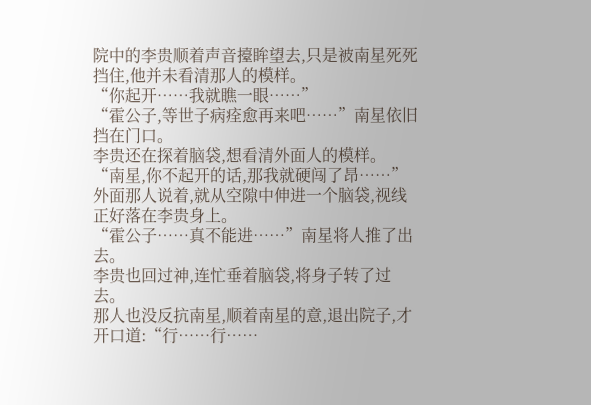院中的李贵顺着声音擡眸望去,只是被南星死死挡住,他并未看清那人的模样。
“你起开……我就瞧一眼……”
“霍公子,等世子病痊愈再来吧……”南星依旧挡在门口。
李贵还在探着脑袋,想看清外面人的模样。
“南星,你不起开的话,那我就硬闯了昂……”
外面那人说着,就从空隙中伸进一个脑袋,视线正好落在李贵身上。
“霍公子……真不能进……”南星将人推了出去。
李贵也回过神,连忙垂着脑袋,将身子转了过去。
那人也没反抗南星,顺着南星的意,退出院子,才开口道:“行……行……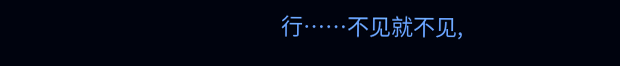行……不见就不见,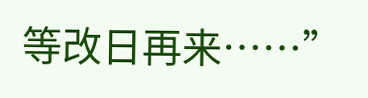等改日再来……”